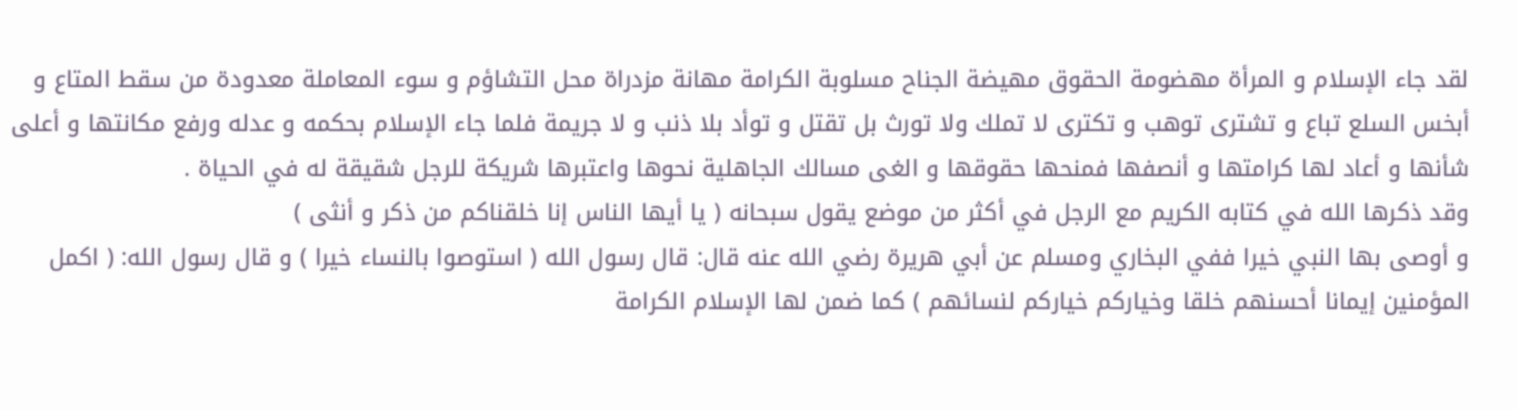لقد جاء الإسلام و المرأة مهضومة الحقوق مهيضة الجناح مسلوبة الكرامة مهانة مزدراة محل التشاؤم و سوء المعاملة معدودة من سقط المتاع و أبخس السلع تباع و تشترى توهب و تكترى لا تملك ولا تورث بل تقتل و توأد بلا ذنب و لا جريمة فلما جاء الإسلام بحكمه و عدله ورفع مكانتها و أعلى شأنها و أعاد لها كرامتها و أنصفها فمنحها حقوقها و الغى مسالك الجاهلية نحوها واعتبرها شريكة للرجل شقيقة له في الحياة .
وقد ذكرها الله في كتابه الكريم مع الرجل في أكثر من موضع يقول سبحانه ( يا أيها الناس إنا خلقناكم من ذكر و أنثى )
و أوصى بها النبي خيرا ففي البخاري ومسلم عن أبي هريرة رضي الله عنه قال: قال رسول الله ( استوصوا بالنساء خيرا ) و قال رسول الله: ( اكمل المؤمنين إيمانا أحسنهم خلقا وخياركم خياركم لنسائهم ) كما ضمن لها الإسلام الكرامة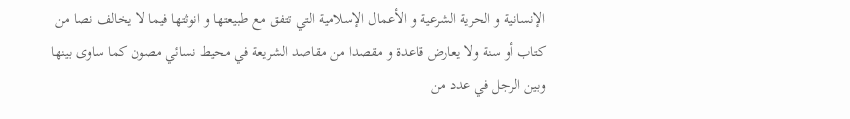الإنسانية و الحرية الشرعية و الأعمال الإسلامية التي تتفق مع طبيعتها و انوثتها فيما لا يخالف نصا من كتاب أو سنة ولا يعارض قاعدة و مقصدا من مقاصد الشريعة في محيط نسائي مصون كما ساوى بينها وبين الرجل في عدد من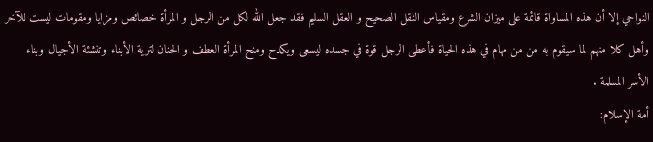النواحي إلا أن هذه المساواة قائمة على ميزان الشرع ومقياس النقل الصحيح و العقل السليم فقد جعل الله لكل من الرجل و المرأة خصائص ومزايا ومقومات ليست للآخر وأهل كلا منهم لما سيقوم به من من مهام في هذه الحياة فأعطى الرجل قوة في جسده ليسعى ويكدح ومنح المرأة العطف و الحنان لترية الأبناء وتنشئة الأجيال وبناء الأسر المسلمة .
أمة الإسلام: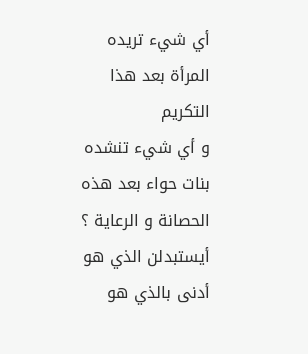أي شيء تريده المرأة بعد هذا التكريم
و أي شيء تنشده بنات حواء بعد هذه الحصانة و الرعاية ؟
أيستبدلن الذي هو أدنى بالذي هو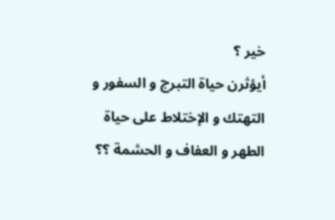خير ؟
أيؤثرن حياة التبرج و السفور و التهتك و الإختلاط على حياة الطهر و العفاف و الحشمة ؟؟